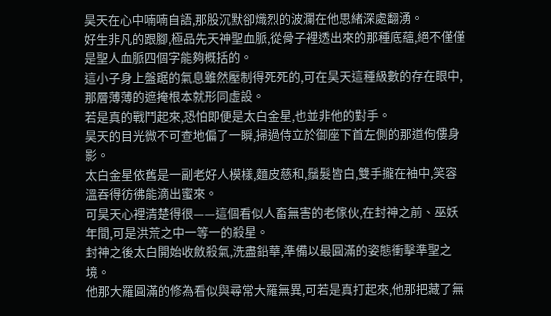昊天在心中喃喃自語,那股沉默卻熾烈的波瀾在他思緒深處翻湧。
好生非凡的跟腳,極品先天神聖血脈,從骨子裡透出來的那種底蘊,絕不僅僅是聖人血脈四個字能夠概括的。
這小子身上盤踞的氣息雖然壓制得死死的,可在昊天這種級數的存在眼中,那層薄薄的遮掩根本就形同虛設。
若是真的戰鬥起來,恐怕即便是太白金星,也並非他的對手。
昊天的目光微不可查地偏了一瞬,掃過侍立於御座下首左側的那道佝僂身影。
太白金星依舊是一副老好人模樣,麵皮慈和,鬚髮皆白,雙手攏在袖中,笑容溫吞得彷彿能滴出蜜來。
可昊天心裡清楚得很——這個看似人畜無害的老傢伙,在封神之前、巫妖年間,可是洪荒之中一等一的殺星。
封神之後太白開始收斂殺氣,洗盡鉛華,準備以最圓滿的姿態衝擊準聖之境。
他那大羅圓滿的修為看似與尋常大羅無異,可若是真打起來,他那把藏了無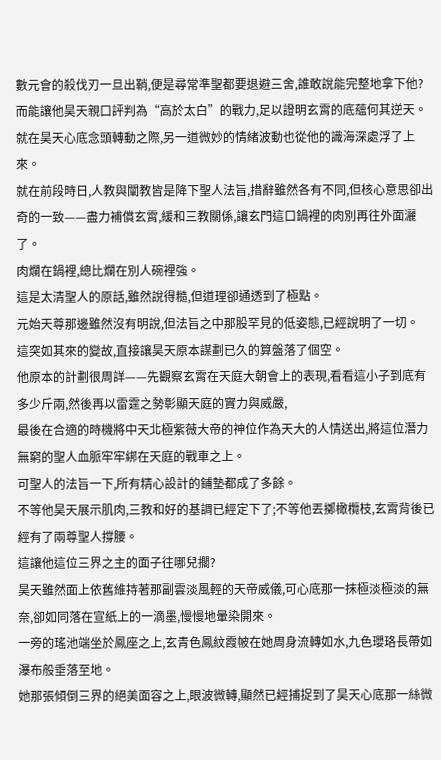數元會的殺伐刃一旦出鞘,便是尋常準聖都要退避三舍,誰敢說能完整地拿下他?
而能讓他昊天親口評判為“高於太白”的戰力,足以證明玄霄的底蘊何其逆天。
就在昊天心底念頭轉動之際,另一道微妙的情緒波動也從他的識海深處浮了上來。
就在前段時日,人教與闡教皆是降下聖人法旨,措辭雖然各有不同,但核心意思卻出奇的一致——盡力補償玄霄,緩和三教關係,讓玄門這口鍋裡的肉別再往外面灑了。
肉爛在鍋裡,總比爛在別人碗裡強。
這是太清聖人的原話,雖然說得糙,但道理卻通透到了極點。
元始天尊那邊雖然沒有明說,但法旨之中那股罕見的低姿態,已經說明了一切。
這突如其來的變故,直接讓昊天原本謀劃已久的算盤落了個空。
他原本的計劃很周詳——先觀察玄霄在天庭大朝會上的表現,看看這小子到底有多少斤兩,然後再以雷霆之勢彰顯天庭的實力與威嚴,
最後在合適的時機將中天北極紫薇大帝的神位作為天大的人情送出,將這位潛力無窮的聖人血脈牢牢綁在天庭的戰車之上。
可聖人的法旨一下,所有精心設計的鋪墊都成了多餘。
不等他昊天展示肌肉,三教和好的基調已經定下了;不等他丟擲橄欖枝,玄霄背後已經有了兩尊聖人撐腰。
這讓他這位三界之主的面子往哪兒擱?
昊天雖然面上依舊維持著那副雲淡風輕的天帝威儀,可心底那一抹極淡極淡的無奈,卻如同落在宣紙上的一滴墨,慢慢地暈染開來。
一旁的瑤池端坐於鳳座之上,玄青色鳳紋霞帔在她周身流轉如水,九色瓔珞長帶如瀑布般垂落至地。
她那張傾倒三界的絕美面容之上,眼波微轉,顯然已經捕捉到了昊天心底那一絲微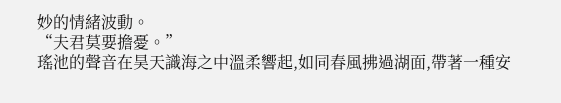妙的情緒波動。
“夫君莫要擔憂。”
瑤池的聲音在昊天識海之中溫柔響起,如同春風拂過湖面,帶著一種安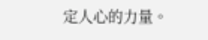定人心的力量。